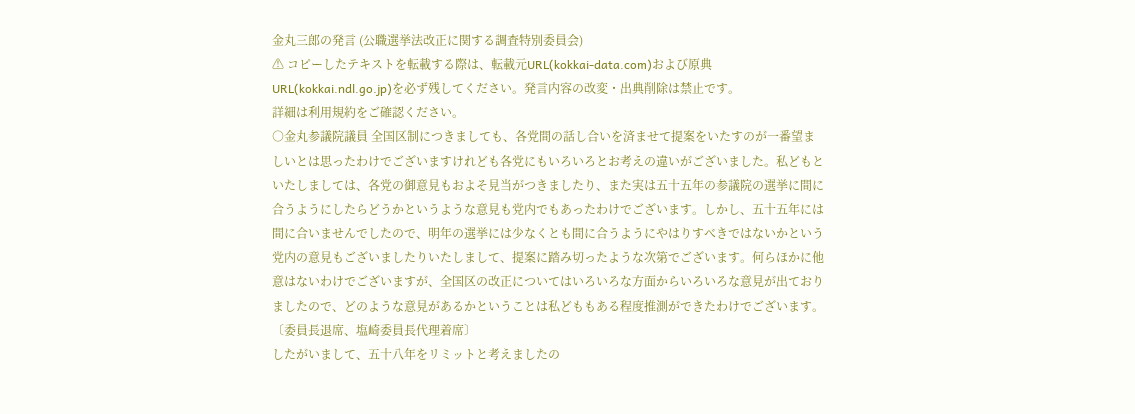金丸三郎の発言 (公職選挙法改正に関する調査特別委員会)
⚠ コピーしたテキストを転載する際は、転載元URL(kokkai-data.com)および原典URL(kokkai.ndl.go.jp)を必ず残してください。発言内容の改変・出典削除は禁止です。
詳細は利用規約をご確認ください。
○金丸参議院議員 全国区制につきましても、各党間の話し合いを済ませて提案をいたすのが一番望ましいとは思ったわけでございますけれども各党にもいろいろとお考えの違いがございました。私どもといたしましては、各党の御意見もおよそ見当がつきましたり、また実は五十五年の参議院の選挙に間に合うようにしたらどうかというような意見も党内でもあったわけでございます。しかし、五十五年には間に合いませんでしたので、明年の選挙には少なくとも間に合うようにやはりすべきではないかという党内の意見もございましたりいたしまして、提案に踏み切ったような次第でございます。何らほかに他意はないわけでございますが、全国区の改正についてはいろいろな方面からいろいろな意見が出ておりましたので、どのような意見があるかということは私どももある程度推測ができたわけでございます。
〔委員長退席、塩崎委員長代理着席〕
したがいまして、五十八年をリミットと考えましたの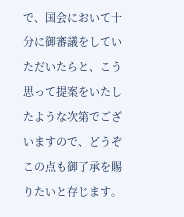で、国会において十分に御審議をしていただいたらと、こう思って提案をいたしたような次第でございますので、どうぞこの点も御了承を賜りたいと存じます。